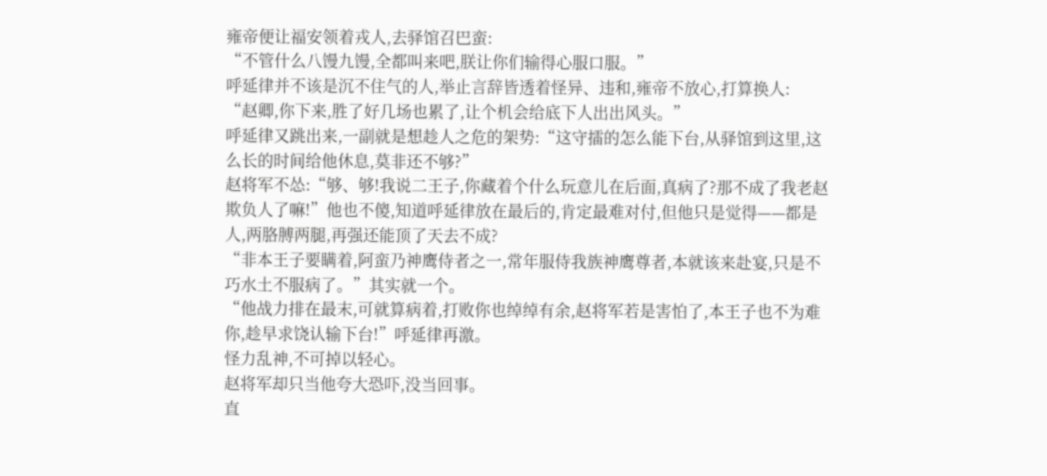雍帝便让福安领着戎人,去驿馆召巴蛮:
“不管什么八馒九馒,全都叫来吧,朕让你们输得心服口服。”
呼延律并不该是沉不住气的人,举止言辞皆透着怪异、违和,雍帝不放心,打算换人:
“赵卿,你下来,胜了好几场也累了,让个机会给底下人出出风头。”
呼延律又跳出来,一副就是想趁人之危的架势:“这守擂的怎么能下台,从驿馆到这里,这么长的时间给他休息,莫非还不够?”
赵将军不怂:“够、够!我说二王子,你藏着个什么玩意儿在后面,真病了?那不成了我老赵欺负人了嘛!”他也不傻,知道呼延律放在最后的,肯定最难对付,但他只是觉得——都是人,两胳膊两腿,再强还能顶了天去不成?
“非本王子要瞒着,阿蛮乃神鹰侍者之一,常年服侍我族神鹰尊者,本就该来赴宴,只是不巧水土不服病了。”其实就一个。
“他战力排在最末,可就算病着,打败你也绰绰有余,赵将军若是害怕了,本王子也不为难你,趁早求饶认输下台!”呼延律再激。
怪力乱神,不可掉以轻心。
赵将军却只当他夸大恐吓,没当回事。
直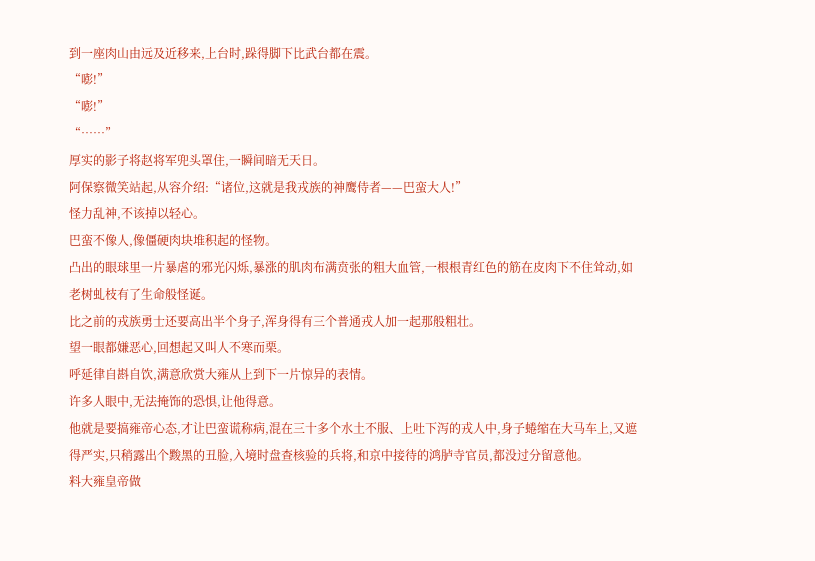到一座肉山由远及近移来,上台时,跺得脚下比武台都在震。
“嘭!”
“嘭!”
“……”
厚实的影子将赵将军兜头罩住,一瞬间暗无天日。
阿保察微笑站起,从容介绍:“诸位,这就是我戎族的神鹰侍者——巴蛮大人!”
怪力乱神,不该掉以轻心。
巴蛮不像人,像僵硬肉块堆积起的怪物。
凸出的眼球里一片暴虐的邪光闪烁,暴涨的肌肉布满贲张的粗大血管,一根根青红色的筋在皮肉下不住耸动,如老树虬枝有了生命般怪诞。
比之前的戎族勇士还要高出半个身子,浑身得有三个普通戎人加一起那般粗壮。
望一眼都嫌恶心,回想起又叫人不寒而栗。
呼延律自斟自饮,满意欣赏大雍从上到下一片惊异的表情。
许多人眼中,无法掩饰的恐惧,让他得意。
他就是要搞雍帝心态,才让巴蛮谎称病,混在三十多个水土不服、上吐下泻的戎人中,身子蜷缩在大马车上,又遮得严实,只稍露出个黢黑的丑脸,入境时盘查核验的兵将,和京中接待的鸿胪寺官员,都没过分留意他。
料大雍皇帝做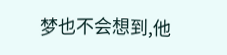梦也不会想到,他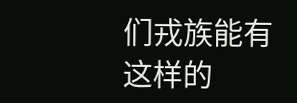们戎族能有这样的